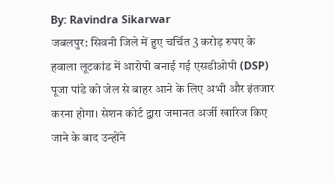By: Ravindra Sikarwar
जबलपुर: सिवनी जिले में हुए चर्चित 3 करोड़ रुपए के हवाला लूटकांड में आरोपी बनाई गई एसडीओपी (DSP) पूजा पांडे को जेल से बाहर आने के लिए अभी और इंतजार करना होगा। सेशन कोर्ट द्वारा जमानत अर्जी खारिज किए जाने के बाद उन्होंने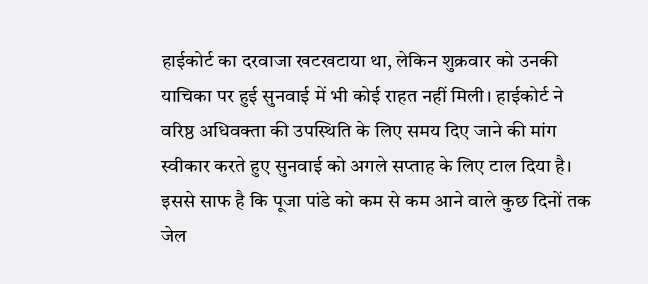हाईकोर्ट का दरवाजा खटखटाया था, लेकिन शुक्रवार को उनकी याचिका पर हुई सुनवाई में भी कोई राहत नहीं मिली। हाईकोर्ट ने वरिष्ठ अधिवक्ता की उपस्थिति के लिए समय दिए जाने की मांग स्वीकार करते हुए सुनवाई को अगले सप्ताह के लिए टाल दिया है। इससे साफ है कि पूजा पांडे को कम से कम आने वाले कुछ दिनों तक जेल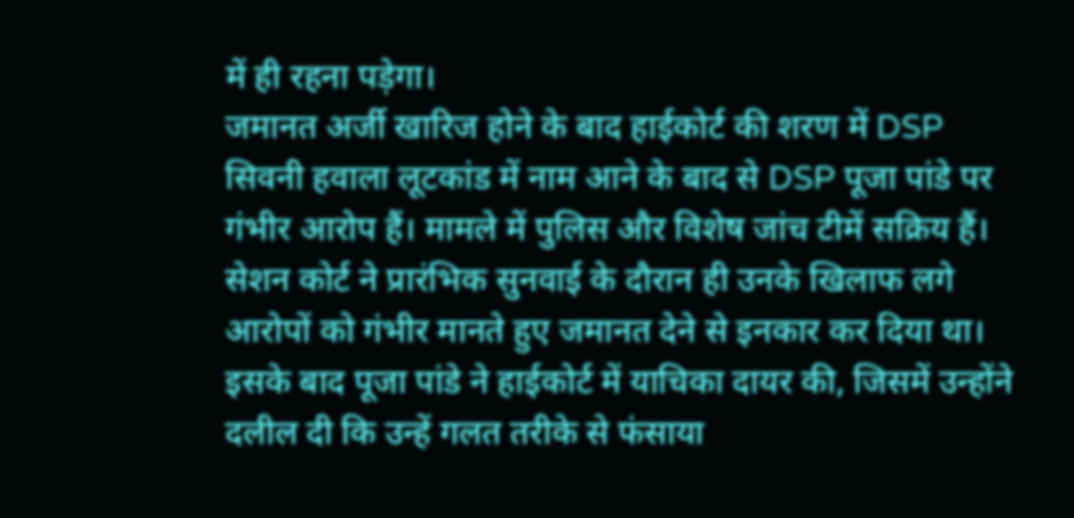में ही रहना पड़ेगा।
जमानत अर्जी खारिज होने के बाद हाईकोर्ट की शरण में DSP
सिवनी हवाला लूटकांड में नाम आने के बाद से DSP पूजा पांडे पर गंभीर आरोप हैं। मामले में पुलिस और विशेष जांच टीमें सक्रिय हैं। सेशन कोर्ट ने प्रारंभिक सुनवाई के दौरान ही उनके खिलाफ लगे आरोपों को गंभीर मानते हुए जमानत देने से इनकार कर दिया था। इसके बाद पूजा पांडे ने हाईकोर्ट में याचिका दायर की, जिसमें उन्होंने दलील दी कि उन्हें गलत तरीके से फंसाया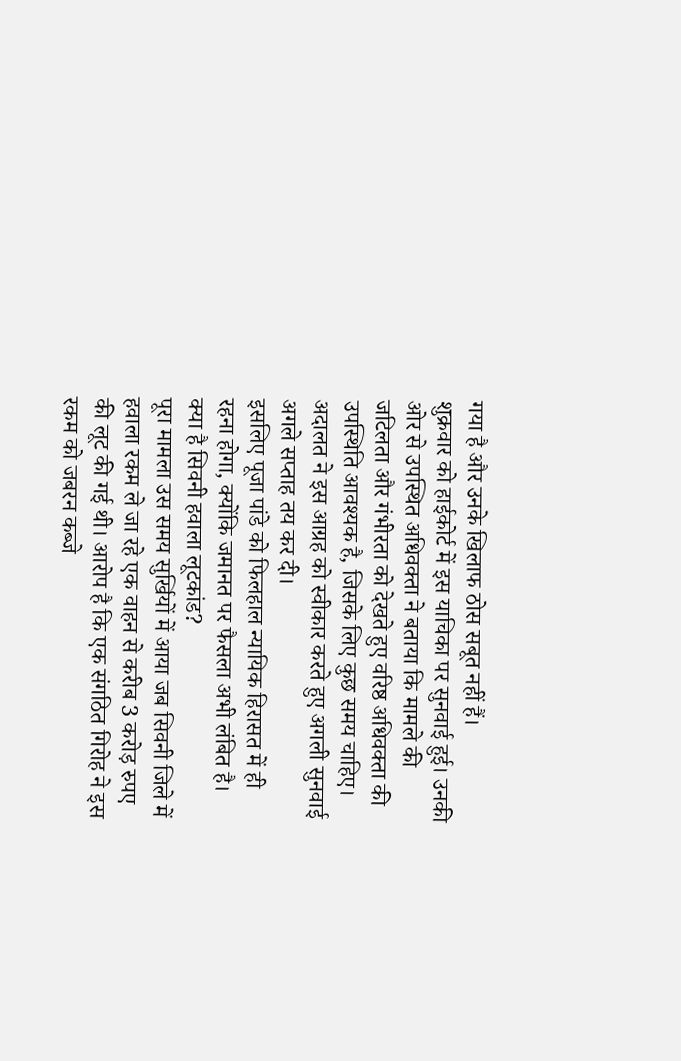गया है और उनके खिलाफ ठोस सबूत नहीं हैं।
शुक्रवार को हाईकोर्ट में इस याचिका पर सुनवाई हुई। उनकी ओर से उपस्थित अधिवक्ता ने बताया कि मामले की जटिलता और गंभीरता को देखते हुए वरिष्ठ अधिवक्ता की उपस्थिति आवश्यक है, जिसके लिए कुछ समय चाहिए। अदालत ने इस आग्रह को स्वीकार करते हुए अगली सुनवाई अगले सप्ताह तय कर दी।
इसलिए पूजा पांडे को फिलहाल न्यायिक हिरासत में ही रहना होगा, क्योंकि जमानत पर फैसला अभी लंबित है।
क्या है सिवनी हवाला लूटकांड?
पूरा मामला उस समय सुर्खियों में आया जब सिवनी जिले में हवाला रकम ले जा रहे एक वाहन से करीब 3 करोड़ रुपए की लूट की गई थी। आरोप है कि एक संगठित गिरोह ने इस रकम को जबरन कब्जे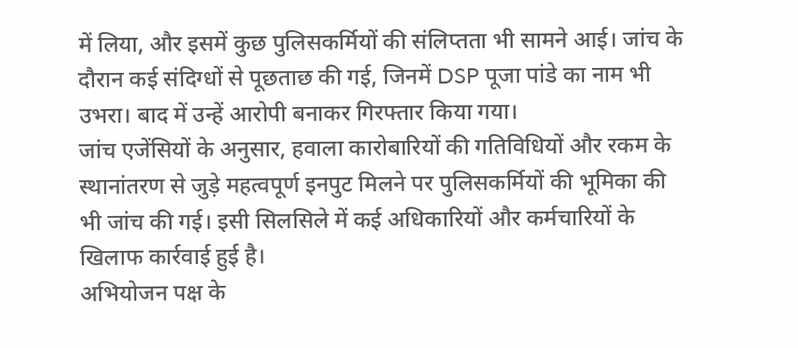में लिया, और इसमें कुछ पुलिसकर्मियों की संलिप्तता भी सामने आई। जांच के दौरान कई संदिग्धों से पूछताछ की गई, जिनमें DSP पूजा पांडे का नाम भी उभरा। बाद में उन्हें आरोपी बनाकर गिरफ्तार किया गया।
जांच एजेंसियों के अनुसार, हवाला कारोबारियों की गतिविधियों और रकम के स्थानांतरण से जुड़े महत्वपूर्ण इनपुट मिलने पर पुलिसकर्मियों की भूमिका की भी जांच की गई। इसी सिलसिले में कई अधिकारियों और कर्मचारियों के खिलाफ कार्रवाई हुई है।
अभियोजन पक्ष के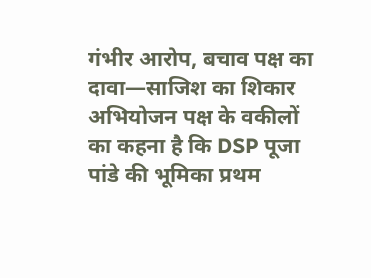गंभीर आरोप, बचाव पक्ष का दावा—साजिश का शिकार
अभियोजन पक्ष के वकीलों का कहना है कि DSP पूजा पांडे की भूमिका प्रथम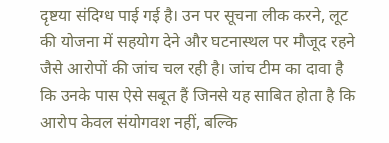दृष्टया संदिग्ध पाई गई है। उन पर सूचना लीक करने, लूट की योजना में सहयोग देने और घटनास्थल पर मौजूद रहने जैसे आरोपों की जांच चल रही है। जांच टीम का दावा है कि उनके पास ऐसे सबूत हैं जिनसे यह साबित होता है कि आरोप केवल संयोगवश नहीं, बल्कि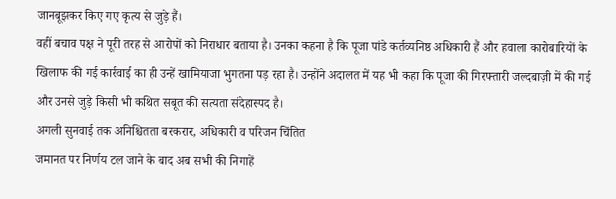जानबूझकर किए गए कृत्य से जुड़े हैं।
वहीं बचाव पक्ष ने पूरी तरह से आरोपों को निराधार बताया है। उनका कहना है कि पूजा पांडे कर्तव्यनिष्ठ अधिकारी हैं और हवाला कारोबारियों के खिलाफ की गई कार्रवाई का ही उन्हें खामियाजा भुगतना पड़ रहा है। उन्होंने अदालत में यह भी कहा कि पूजा की गिरफ्तारी जल्दबाज़ी में की गई और उनसे जुड़े किसी भी कथित सबूत की सत्यता संदेहास्पद है।
अगली सुनवाई तक अनिश्चितता बरकरार, अधिकारी व परिजन चिंतित
जमानत पर निर्णय टल जाने के बाद अब सभी की निगाहें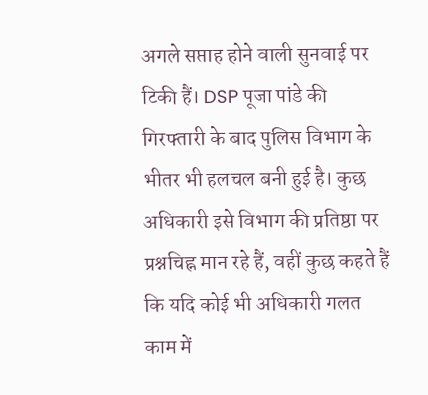अगले सप्ताह होने वाली सुनवाई पर टिकी हैं। DSP पूजा पांडे की गिरफ्तारी के बाद पुलिस विभाग के भीतर भी हलचल बनी हुई है। कुछ अधिकारी इसे विभाग की प्रतिष्ठा पर प्रश्नचिह्न मान रहे हैं, वहीं कुछ कहते हैं कि यदि कोई भी अधिकारी गलत काम में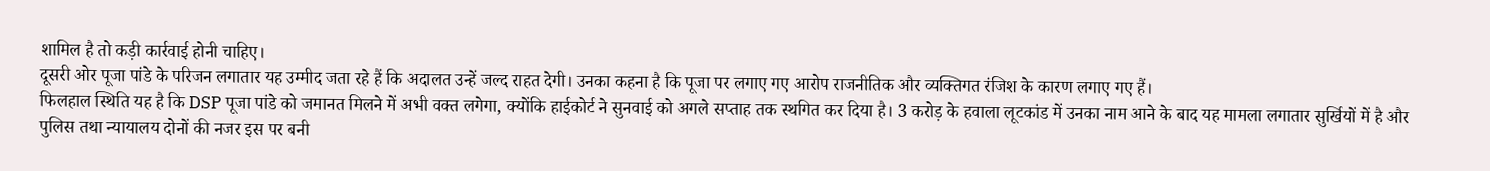शामिल है तो कड़ी कार्रवाई होनी चाहिए।
दूसरी ओर पूजा पांडे के परिजन लगातार यह उम्मीद जता रहे हैं कि अदालत उन्हें जल्द राहत देगी। उनका कहना है कि पूजा पर लगाए गए आरोप राजनीतिक और व्यक्तिगत रंजिश के कारण लगाए गए हैं।
फिलहाल स्थिति यह है कि DSP पूजा पांडे को जमानत मिलने में अभी वक्त लगेगा, क्योंकि हाईकोर्ट ने सुनवाई को अगले सप्ताह तक स्थगित कर दिया है। 3 करोड़ के हवाला लूटकांड में उनका नाम आने के बाद यह मामला लगातार सुर्खियों में है और पुलिस तथा न्यायालय दोनों की नजर इस पर बनी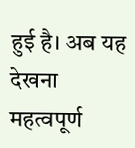हुई है। अब यह देखना महत्वपूर्ण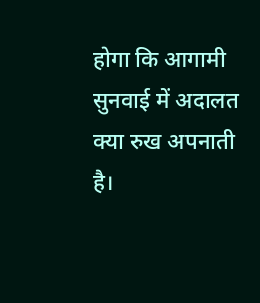होगा कि आगामी सुनवाई में अदालत क्या रुख अपनाती है।